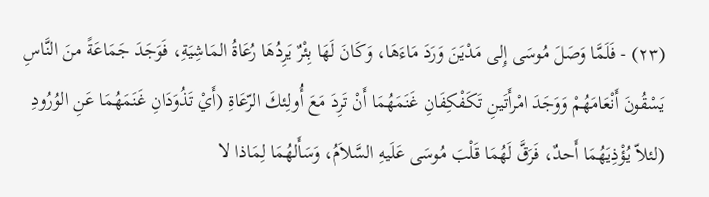(٢٣) - فَلَمَّا وَصَلَ مُوسَى إِلى مَدْيَنَ وَرَدَ مَاءَهَا، وَكَانَ لَهَا بِئْرٌ يَرِدُهَا رُعَاةُ المَاشِيَةِ، فَوَجَدَ جَمَاعَةً منَ النَّاسِ يَسْقُونَ أَنْعَامَهُمْ وَوَجَدَ امْرأَتَينِ تَكَفْكِفَانِ غَنَمَهُمَا أَنْ تَرِدَ مَعَ أُولِئكَ الرّعَاةِ (أَيْ تَذُوَدَانِ غَنَمَهُمَا عَنِ الوُرُودِ (لئلاّ يُؤْذِيَهُمَا أَحدٌ، فَرَقَّ لَهُمَا قَلْبَ مُوسَى عَلَيهِ السَّلاَمُ، وَسَأَلهُمَا لِمَاذا لا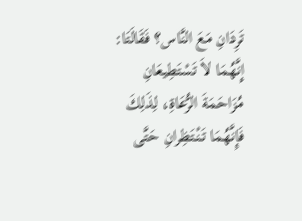تَرِدَانِ مَعَ النَّاس؟ فَقَالَتَا: إِنَّهُمَا لاَ تَسْتَطِيعَانِ مُزَاحَمَةَ الرُّعَاةِ، لِذَلِكَ فَإِنَّهُمَا تَنْتَظِرانِ حَتَّى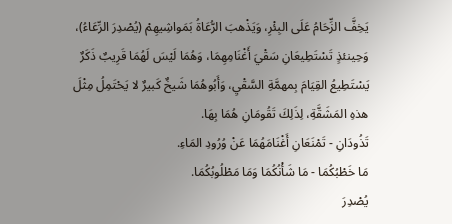يَخِفَّ الزِّحَامُ عَلَى البِئْرِ، وَيَذْهبَ الرُّعَاةُ بَمَواشِيهِمْ (يُصْدِرَ الرِّعَاءُ)، وَحِينئذٍ تَسْتَطِيعَانِ سَقْيَ أَغْنَامِهِمَا، وَهُمَا لَيْسَ لَهُمَا قَرِيبٌ ذَكَرٌ يَسْتَطِيعُ القِيَامَ بِمهمَّةِ السَّقْيِ، وَأَبُوهُمَا شَيخٌ كَبيرٌ لا يَحْتَمِلُ مِثْلَ هذهِ المَشَقَّةِ، لِذَلِكَ تَقُومَانِ هُمَا بِهَا.
تَذُودَانِ - تَمْنَعَانِ أَغْنَامَهُمَا عَنْ وُرُودِ المَاءِ.
مَا خَطْبُكُمَا - مَا شَأْنُكُمَا وَمَا مَطْلُوبُكُمَا.
يُصْدِرَ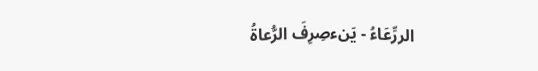الررِّعَاءُ - يَنءصِرِفَ الرُّعاةُ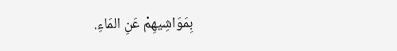بِمَوَاشِيهِمْ عَنِ المَاءِ.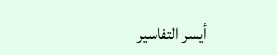أيسر التفاسير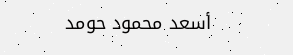أسعد محمود حومد